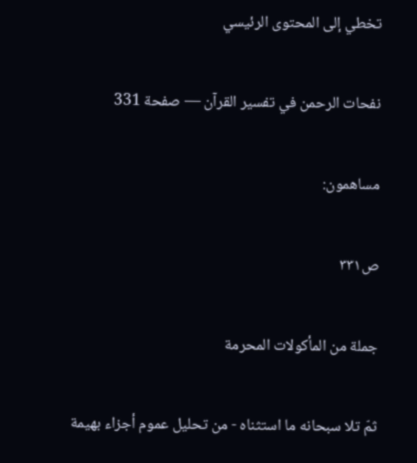تخطي إلى المحتوى الرئيسي

نفحات الرحمن في تفسير القرآن — صفحة 331

مساهمون:

ص٣٣١

جملة من المأكولات المحرمة

ثمّ تلا سبحانه ما استثناه - من تحليل عموم أجزاء بهيمة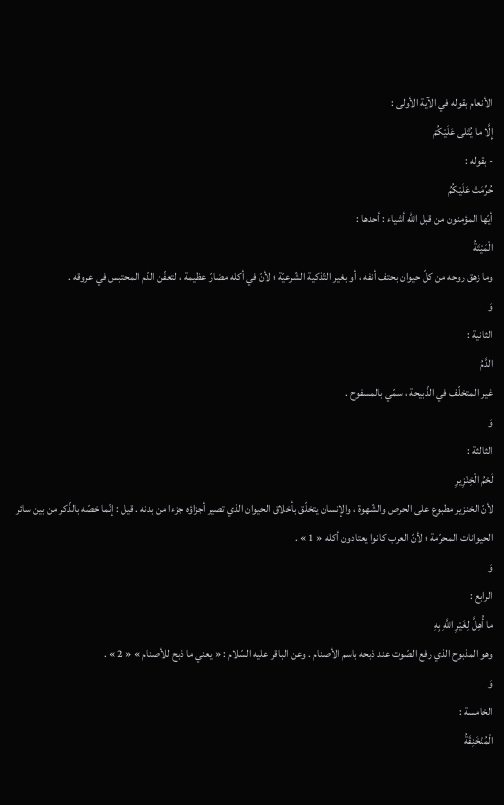الأنعام بقوله في الآية الأولى :
إِلَّا ما يُتْلى عَلَيْكُمْ
- بقوله :
حُرِّمَتْ عَلَيْكُمُ
أيّها المؤمنون من قبل اللّه أشياء : أحدها :
الْمَيْتَةُ
وما زهق روحه من كلّ حيوان بحتف أنفه ، أو بغير التّذكية الشّرعيّة ؛ لأنّ في أكله مضارّ عظيمة ، لتعفّن الدّم المحتبس في عروقه .
وَ
الثانية :
الدَّمُ
غير المتخلّف في الذّبيحة ، سمّي بالمسفوح .
وَ
الثالثة :
لَحْمُ الْخِنْزِيرِ
لأنّ الخنزير مطبوع على الحرص والشّهوة ، والإنسان يتخلّق بأخلاق الحيوان الذي تصير أجزاؤه جزءا من بدنه . قيل : إنّما خصّه بالذّكر من بين سائر الحيوانات المحرّمة ؛ لأنّ العرب كانوا يعتادون أكله « 1 » .
وَ
الرابع :
ما أُهِلَّ لِغَيْرِ اللَّهِ بِهِ
وهو المذبوح الذي رفع الصّوت عند ذبحه باسم الأصنام . وعن الباقر عليه السّلام : « يعني ما ذبح للأصنام » « 2 » .
وَ
الخامسة :
الْمُنْخَنِقَةُ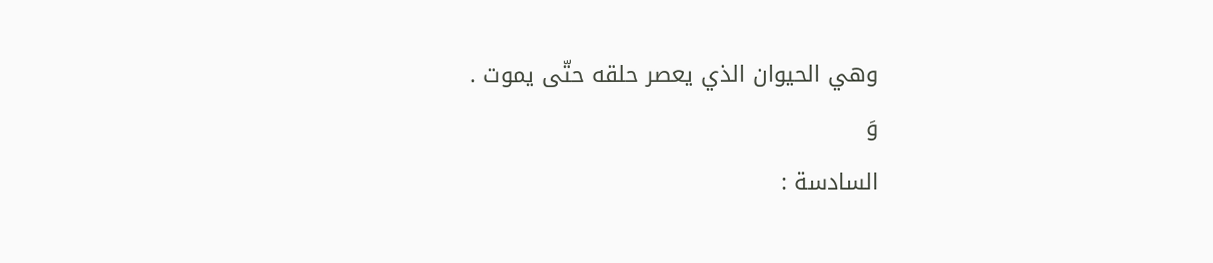وهي الحيوان الذي يعصر حلقه حتّى يموت .
وَ
السادسة :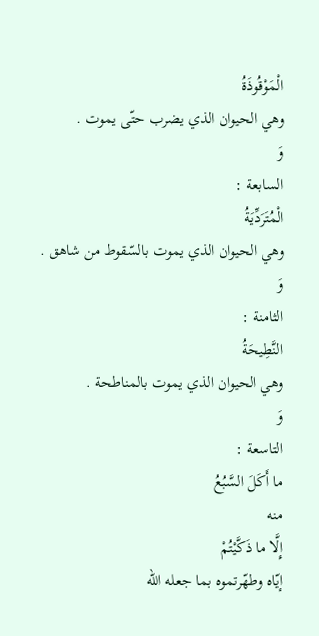الْمَوْقُوذَةُ
وهي الحيوان الذي يضرب حتّى يموت .
وَ
السابعة :
الْمُتَرَدِّيَةُ
وهي الحيوان الذي يموت بالسّقوط من شاهق .
وَ
الثامنة :
النَّطِيحَةُ
وهي الحيوان الذي يموت بالمناطحة .
وَ
التاسعة :
ما أَكَلَ السَّبُعُ
منه
إِلَّا ما ذَكَّيْتُمْ
إيّاه وطهّرتموه بما جعله اللّه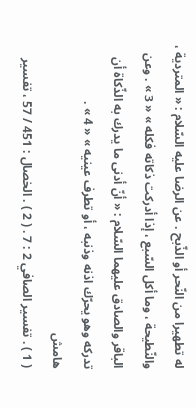له تطهيرا من النّحر أو الذّبح . عن الرضا عليه السّلام : « المتردية ، والنّطيحة ، وما أكل السّبع ، إذا أدركت ذكاته فكله » « 3 » . وعن الباقر والصادق عليهما السّلام : « أنّ أدنى ما يدرك به الذّكاة أن تدركه وهو يحرّك اذنه وذنبه ، أو تطرف عينيه » « 4 » .
هامش
( 1 ) . تفسير الصافي 2 : 7 . ( 2 ) . الخصال : 451 / 57 ، تفسير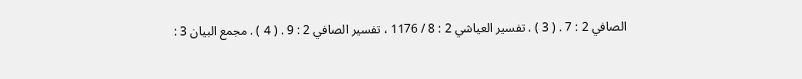الصافي 2 : 7 . ( 3 ) . تفسير العياشي 2 : 8 / 1176 ، تفسير الصافي 2 : 9 . ( 4 ) . مجمع البيان 3 :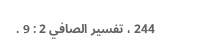244 ، تفسير الصافي 2 : 9 .